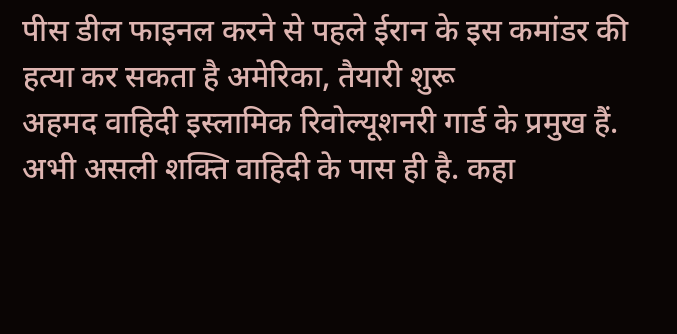पीस डील फाइनल करने से पहले ईरान के इस कमांडर की हत्या कर सकता है अमेरिका, तैयारी शुरू
अहमद वाहिदी इस्लामिक रिवोल्यूशनरी गार्ड के प्रमुख हैं. अभी असली शक्ति वाहिदी के पास ही है. कहा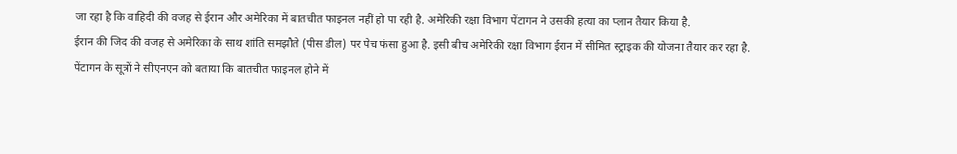जा रहा है कि वाहिदी की वजह से ईरान और अमेरिका में बातचीत फाइनल नहीं हो पा रही है. अमेरिकी रक्षा विभाग पेंटागन ने उसकी हत्या का प्लान तैयार किया है.
ईरान की जिद की वजह से अमेरिका के साथ शांति समझौते (पीस डील) पर पेच फंसा हुआ है. इसी बीच अमेरिकी रक्षा विभाग ईरान में सीमित स्ट्राइक की योजना तैयार कर रहा है. पेंटागन के सूत्रों ने सीएनएन को बताया कि बातचीत फाइनल होने में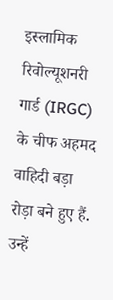इस्लामिक रिवोल्यूशनरी गार्ड (IRGC) के चीफ अहमद वाहिदी बड़ा रोड़ा बने हुए हैं. उन्हें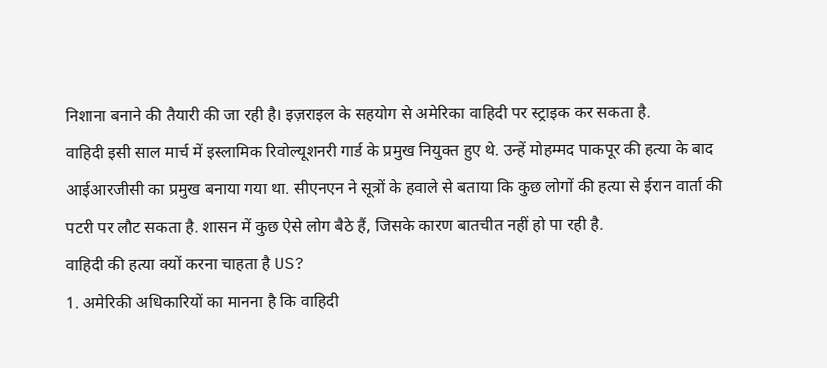निशाना बनाने की तैयारी की जा रही है। इज़राइल के सहयोग से अमेरिका वाहिदी पर स्ट्राइक कर सकता है.
वाहिदी इसी साल मार्च में इस्लामिक रिवोल्यूशनरी गार्ड के प्रमुख नियुक्त हुए थे. उन्हें मोहम्मद पाकपूर की हत्या के बाद आईआरजीसी का प्रमुख बनाया गया था. सीएनएन ने सूत्रों के हवाले से बताया कि कुछ लोगों की हत्या से ईरान वार्ता की पटरी पर लौट सकता है. शासन में कुछ ऐसे लोग बैठे हैं, जिसके कारण बातचीत नहीं हो पा रही है.
वाहिदी की हत्या क्यों करना चाहता है US?
1. अमेरिकी अधिकारियों का मानना है कि वाहिदी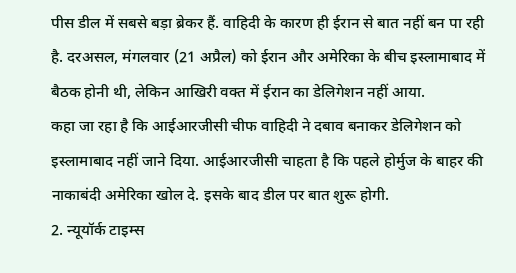पीस डील में सबसे बड़ा ब्रेकर हैं. वाहिदी के कारण ही ईरान से बात नहीं बन पा रही है. दरअसल, मंगलवार (21 अप्रैल) को ईरान और अमेरिका के बीच इस्लामाबाद में बैठक होनी थी, लेकिन आखिरी वक्त में ईरान का डेलिगेशन नहीं आया.
कहा जा रहा है कि आईआरजीसी चीफ वाहिदी ने दबाव बनाकर डेलिगेशन को इस्लामाबाद नहीं जाने दिया. आईआरजीसी चाहता है कि पहले होर्मुज के बाहर की नाकाबंदी अमेरिका खोल दे. इसके बाद डील पर बात शुरू होगी.
2. न्यूयॉर्क टाइम्स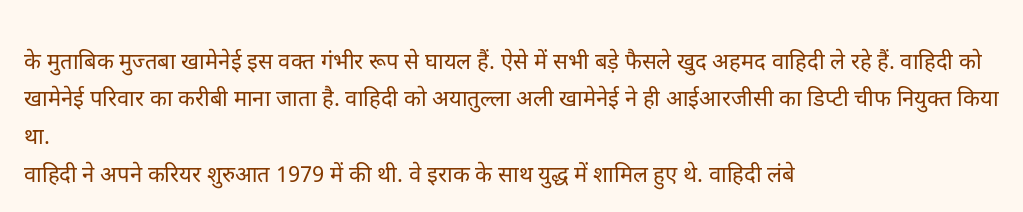के मुताबिक मुज्तबा खामेनेई इस वक्त गंभीर रूप से घायल हैं. ऐसे में सभी बड़े फैसले खुद अहमद वाहिदी ले रहे हैं. वाहिदी को खामेनेई परिवार का करीबी माना जाता है. वाहिदी को अयातुल्ला अली खामेनेई ने ही आईआरजीसी का डिप्टी चीफ नियुक्त किया था.
वाहिदी ने अपने करियर शुरुआत 1979 में की थी. वे इराक के साथ युद्ध में शामिल हुए थे. वाहिदी लंबे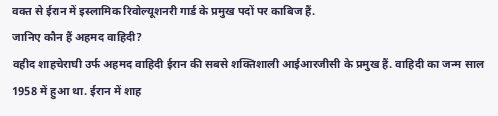वक्त से ईरान में इस्लामिक रिवोल्यूशनरी गार्ड के प्रमुख पदों पर काबिज हैं.
जानिए कौन हैं अहमद वाहिदी?
वहीद शाहचेराघी उर्फ अहमद वाहिदी ईरान की सबसे शक्तिशाली आईआरजीसी के प्रमुख हैं. वाहिदी का जन्म साल 1958 में हुआ था. ईरान में शाह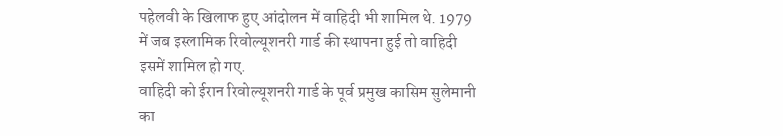पहेलवी के खिलाफ हुए आंदोलन में वाहिदी भी शामिल थे. 1979 में जब इस्लामिक रिवोल्यूशनरी गार्ड की स्थापना हुई तो वाहिदी इसमें शामिल हो गए.
वाहिदी को ईरान रिवोल्यूशनरी गार्ड के पूर्व प्रमुख कासिम सुलेमानी का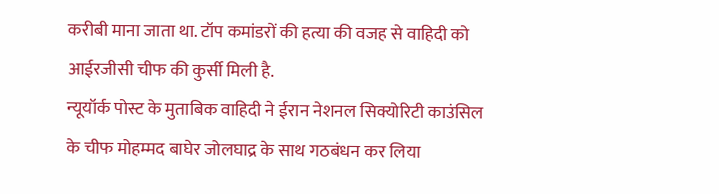करीबी माना जाता था. टॉप कमांडरों की हत्या की वजह से वाहिदी को आईरजीसी चीफ की कुर्सी मिली है.
न्यूयॉर्क पोस्ट के मुताबिक वाहिदी ने ईरान नेशनल सिक्योरिटी काउंसिल के चीफ मोहम्मद बाघेर जोलघाद्र के साथ गठबंधन कर लिया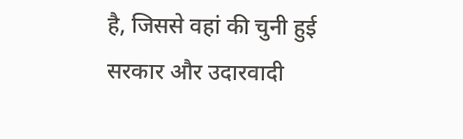है, जिससे वहां की चुनी हुई सरकार और उदारवादी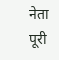नेता पूरी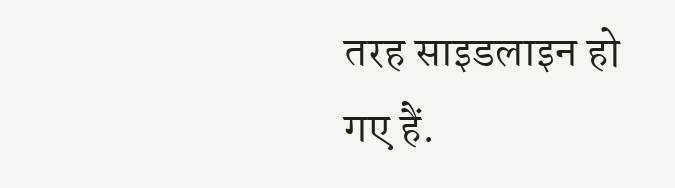तरह साइडलाइन हो गए हैं.